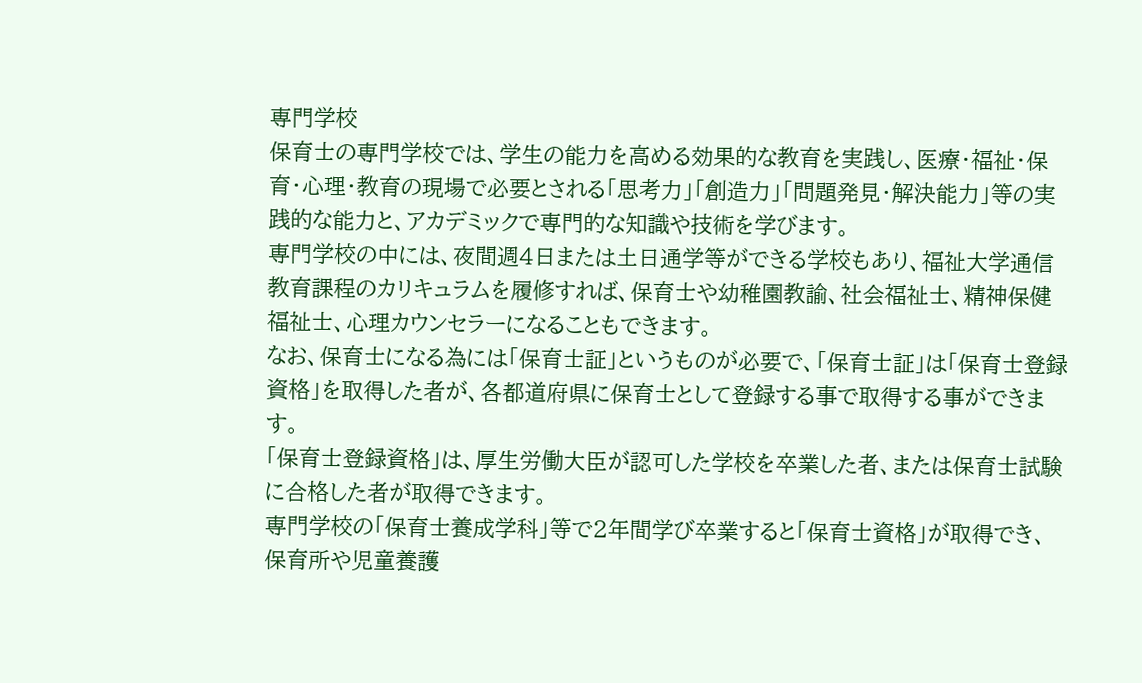専門学校
保育士の専門学校では、学生の能力を高める効果的な教育を実践し、医療・福祉・保育・心理・教育の現場で必要とされる「思考力」「創造力」「問題発見・解決能力」等の実践的な能力と、アカデミックで専門的な知識や技術を学びます。
専門学校の中には、夜間週4日または土日通学等ができる学校もあり、福祉大学通信教育課程のカリキュラムを履修すれば、保育士や幼稚園教諭、社会福祉士、精神保健福祉士、心理カウンセラーになることもできます。
なお、保育士になる為には「保育士証」というものが必要で、「保育士証」は「保育士登録資格」を取得した者が、各都道府県に保育士として登録する事で取得する事ができます。
「保育士登録資格」は、厚生労働大臣が認可した学校を卒業した者、または保育士試験に合格した者が取得できます。
専門学校の「保育士養成学科」等で2年間学び卒業すると「保育士資格」が取得でき、保育所や児童養護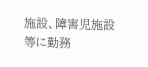施設、障害児施設等に勤務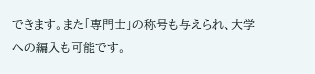できます。また「専門士」の称号も与えられ、大学への編入も可能です。